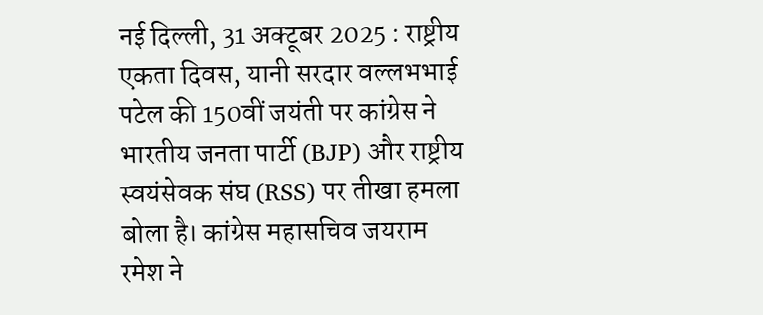नई दिल्ली, 31 अक्टूबर 2025 : राष्ट्रीय एकता दिवस, यानी सरदार वल्लभभाई पटेल की 150वीं जयंती पर कांग्रेस ने भारतीय जनता पार्टी (BJP) और राष्ट्रीय स्वयंसेवक संघ (RSS) पर तीखा हमला बोला है। कांग्रेस महासचिव जयराम रमेश ने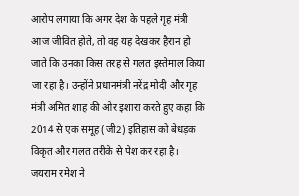आरोप लगाया कि अगर देश के पहले गृह मंत्री आज जीवित होते, तो वह यह देखकर हैरान हो जाते कि उनका किस तरह से गलत इस्तेमाल किया जा रहा है। उन्होंने प्रधानमंत्री नरेंद्र मोदी और गृह मंत्री अमित शाह की ओर इशारा करते हुए कहा कि 2014 से एक समूह (जी2) इतिहास को बेधड़क विकृत और गलत तरीके से पेश कर रहा है।
जयराम रमेश ने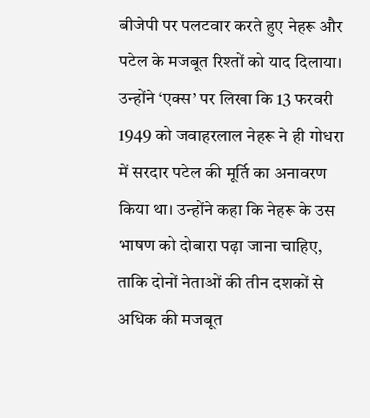बीजेपी पर पलटवार करते हुए नेहरू और पटेल के मजबूत रिश्तों को याद दिलाया। उन्होंने ‘एक्स’ पर लिखा कि 13 फरवरी 1949 को जवाहरलाल नेहरू ने ही गोधरा में सरदार पटेल की मूर्ति का अनावरण किया था। उन्होंने कहा कि नेहरू के उस भाषण को दोबारा पढ़ा जाना चाहिए, ताकि दोनों नेताओं की तीन दशकों से अधिक की मजबूत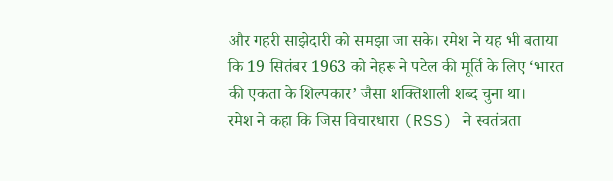और गहरी साझेदारी को समझा जा सके। रमेश ने यह भी बताया कि 19 सितंबर 1963 को नेहरू ने पटेल की मूर्ति के लिए ‘भारत की एकता के शिल्पकार’ जैसा शक्तिशाली शब्द चुना था।
रमेश ने कहा कि जिस विचारधारा (RSS) ने स्वतंत्रता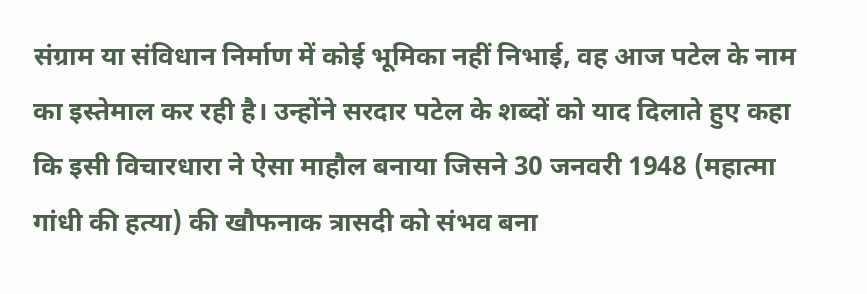संग्राम या संविधान निर्माण में कोई भूमिका नहीं निभाई, वह आज पटेल के नाम का इस्तेमाल कर रही है। उन्होंने सरदार पटेल के शब्दों को याद दिलाते हुए कहा कि इसी विचारधारा ने ऐसा माहौल बनाया जिसने 30 जनवरी 1948 (महात्मा गांधी की हत्या) की खौफनाक त्रासदी को संभव बना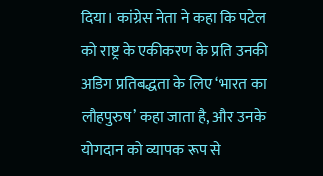दिया। कांग्रेस नेता ने कहा कि पटेल को राष्ट्र के एकीकरण के प्रति उनकी अडिग प्रतिबद्धता के लिए ‘भारत का लौहपुरुष’ कहा जाता है, और उनके योगदान को व्यापक रूप से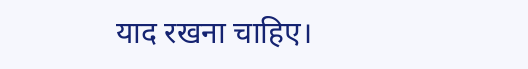याद रखना चाहिए।